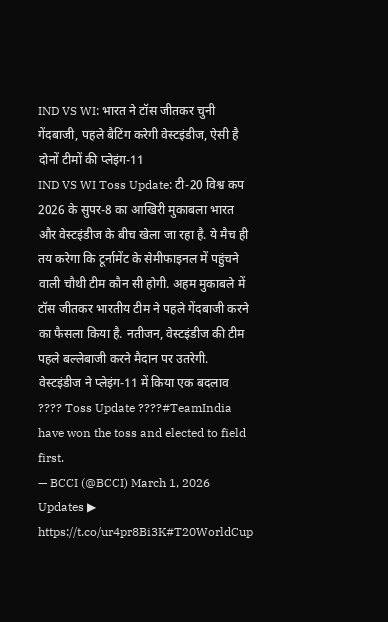IND VS WI: भारत ने टॉस जीतकर चुनी गेंदबाजी, पहले बैटिंग करेगी वेस्टइंडीज, ऐसी है दोनों टीमों की प्लेइंग-11
IND VS WI Toss Update: टी-20 विश्व कप 2026 के सुपर-8 का आखिरी मुकाबला भारत और वेस्टइंडीज के बीच खेला जा रहा है. ये मैच ही तय करेगा कि टूर्नामेंट के सेमीफाइनल में पहुंचने वाली चौथी टीम कौन सी होगी. अहम मुकाबले में टॉस जीतकर भारतीय टीम ने पहले गेंदबाजी करने का फैसला किया है. नतीजन, वेस्टइंडीज की टीम पहले बल्लेबाजी करने मैदान पर उतरेगी.
वेस्टइंडीज ने प्लेइंग-11 में किया एक बदलाव
???? Toss Update ????#TeamIndia have won the toss and elected to field first.
— BCCI (@BCCI) March 1, 2026
Updates ▶ https://t.co/ur4pr8Bi3K#T20WorldCup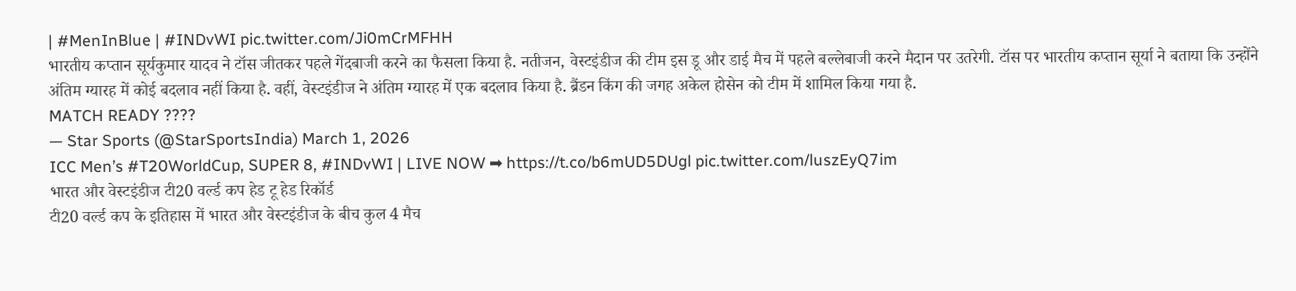| #MenInBlue | #INDvWI pic.twitter.com/Ji0mCrMFHH
भारतीय कप्तान सूर्यकुमार यादव ने टॉस जीतकर पहले गेंदबाजी करने का फैसला किया है. नतीजन, वेस्टइंडीज की टीम इस डू और डाई मैच में पहले बल्लेबाजी करने मैदान पर उतरेगी. टॉस पर भारतीय कप्तान सूर्या ने बताया कि उन्होंने अंतिम ग्यारह में कोई बदलाव नहीं किया है. वहीं, वेस्टइंडीज ने अंतिम ग्यारह में एक बदलाव किया है. ब्रैंडन किंग की जगह अकेल होसेन को टीम में शामिल किया गया है.
MATCH READY ????
— Star Sports (@StarSportsIndia) March 1, 2026
ICC Men’s #T20WorldCup, SUPER 8, #INDvWI | LIVE NOW ➡ https://t.co/b6mUD5DUgl pic.twitter.com/luszEyQ7im
भारत और वेस्टइंडीज टी20 वर्ल्ड कप हेड टू हेड रिकॉर्ड
टी20 वर्ल्ड कप के इतिहास में भारत और वेस्टइंडीज के बीच कुल 4 मैच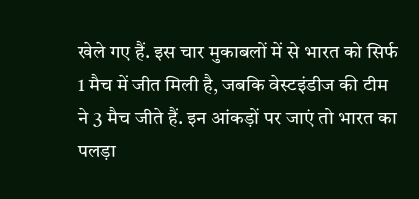खेले गए हैं. इस चार मुकाबलों में से भारत को सिर्फ 1 मैच में जीत मिली है, जबकि वेस्टइंडीज की टीम ने 3 मैच जीते हैं. इन आंकड़ों पर जाएं तो भारत का पलड़ा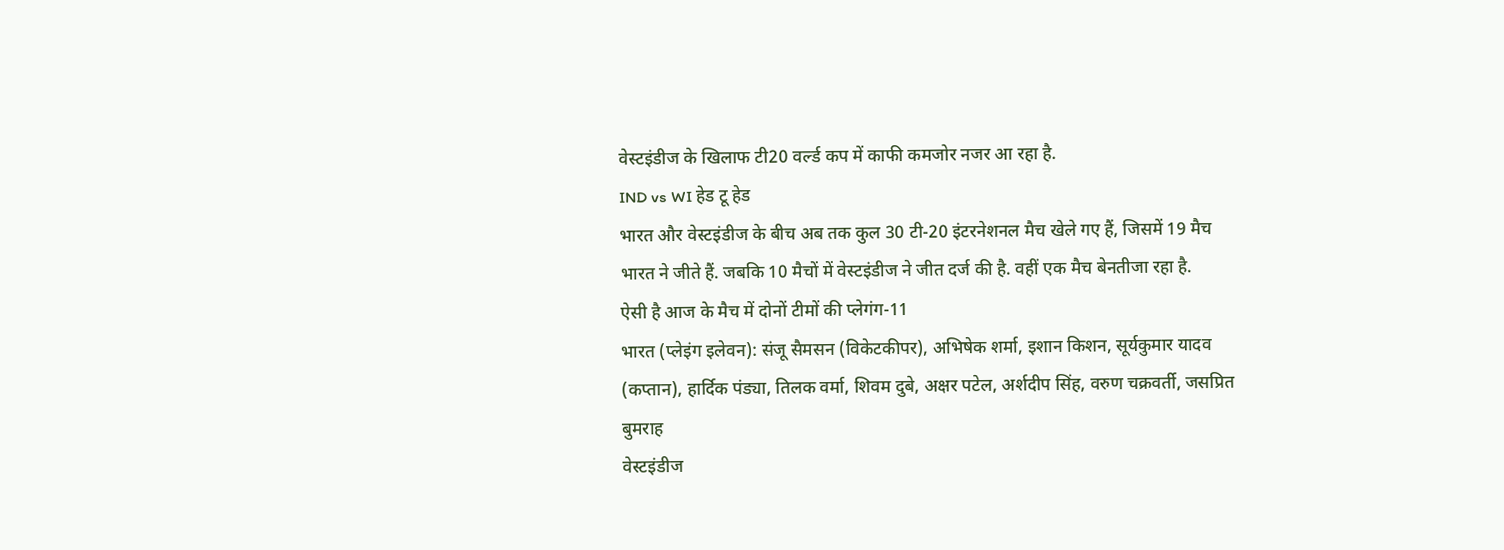वेस्टइंडीज के खिलाफ टी20 वर्ल्ड कप में काफी कमजोर नजर आ रहा है.
IND vs WI हेड टू हेड
भारत और वेस्टइंडीज के बीच अब तक कुल 30 टी-20 इंटरनेशनल मैच खेले गए हैं, जिसमें 19 मैच भारत ने जीते हैं. जबकि 10 मैचों में वेस्टइंडीज ने जीत दर्ज की है. वहीं एक मैच बेनतीजा रहा है.
ऐसी है आज के मैच में दोनों टीमों की प्लेगंग-11
भारत (प्लेइंग इलेवन): संजू सैमसन (विकेटकीपर), अभिषेक शर्मा, इशान किशन, सूर्यकुमार यादव (कप्तान), हार्दिक पंड्या, तिलक वर्मा, शिवम दुबे, अक्षर पटेल, अर्शदीप सिंह, वरुण चक्रवर्ती, जसप्रित बुमराह
वेस्टइंडीज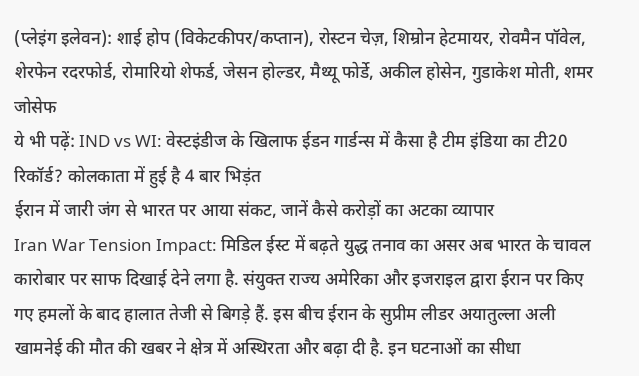(प्लेइंग इलेवन): शाई होप (विकेटकीपर/कप्तान), रोस्टन चेज़, शिम्रोन हेटमायर, रोवमैन पॉवेल, शेरफेन रदरफोर्ड, रोमारियो शेफर्ड, जेसन होल्डर, मैथ्यू फोर्डे, अकील होसेन, गुडाकेश मोती, शमर जोसेफ
ये भी पढ़ें: IND vs WI: वेस्टइंडीज के खिलाफ ईडन गार्डन्स में कैसा है टीम इंडिया का टी20 रिकॉर्ड? कोलकाता में हुई है 4 बार भिड़ंत
ईरान में जारी जंग से भारत पर आया संकट, जानें कैसे करोड़ों का अटका व्यापार
Iran War Tension Impact: मिडिल ईस्ट में बढ़ते युद्ध तनाव का असर अब भारत के चावल कारोबार पर साफ दिखाई देने लगा है. संयुक्त राज्य अमेरिका और इजराइल द्वारा ईरान पर किए गए हमलों के बाद हालात तेजी से बिगड़े हैं. इस बीच ईरान के सुप्रीम लीडर अयातुल्ला अली खामनेई की मौत की खबर ने क्षेत्र में अस्थिरता और बढ़ा दी है. इन घटनाओं का सीधा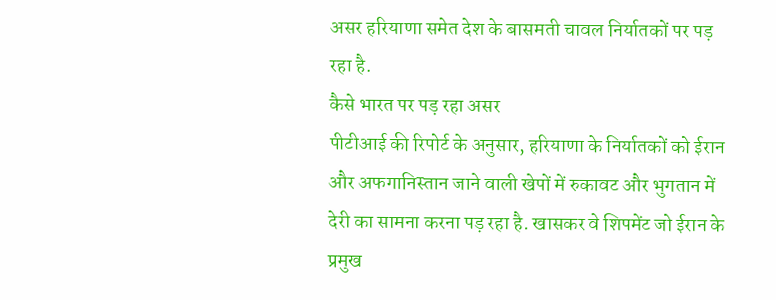असर हरियाणा समेत देश के बासमती चावल निर्यातकों पर पड़ रहा है.
कैसे भारत पर पड़ रहा असर
पीटीआई की रिपोर्ट के अनुसार, हरियाणा के निर्यातकों को ईरान और अफगानिस्तान जाने वाली खेपों में रुकावट और भुगतान में देरी का सामना करना पड़ रहा है. खासकर वे शिपमेंट जो ईरान के प्रमुख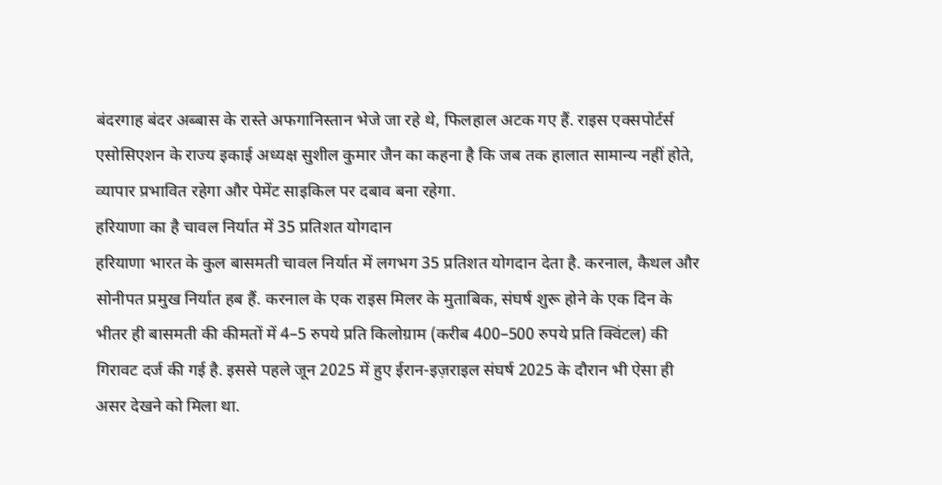बंदरगाह बंदर अब्बास के रास्ते अफगानिस्तान भेजे जा रहे थे, फिलहाल अटक गए हैं. राइस एक्सपोर्टर्स एसोसिएशन के राज्य इकाई अध्यक्ष सुशील कुमार जैन का कहना है कि जब तक हालात सामान्य नहीं होते, व्यापार प्रभावित रहेगा और पेमेंट साइकिल पर दबाव बना रहेगा.
हरियाणा का है चावल निर्यात में 35 प्रतिशत योगदान
हरियाणा भारत के कुल बासमती चावल निर्यात में लगभग 35 प्रतिशत योगदान देता है. करनाल, कैथल और सोनीपत प्रमुख निर्यात हब हैं. करनाल के एक राइस मिलर के मुताबिक, संघर्ष शुरू होने के एक दिन के भीतर ही बासमती की कीमतों में 4–5 रुपये प्रति किलोग्राम (करीब 400–500 रुपये प्रति क्विंटल) की गिरावट दर्ज की गई है. इससे पहले जून 2025 में हुए ईरान-इज़राइल संघर्ष 2025 के दौरान भी ऐसा ही असर देखने को मिला था.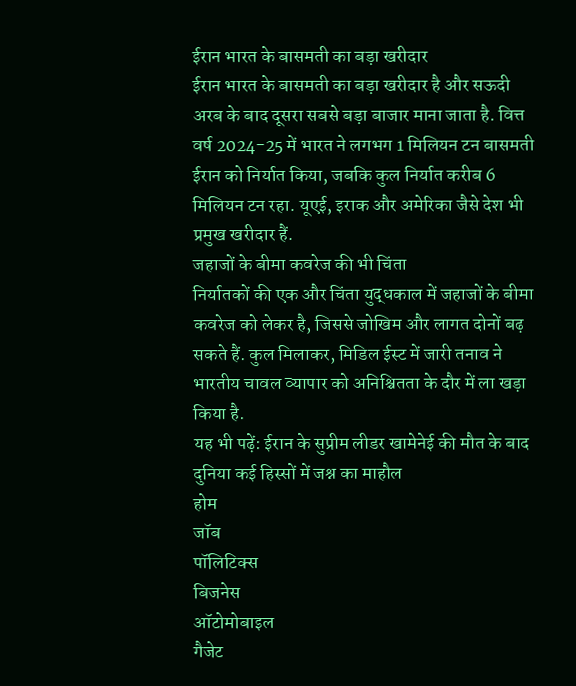ईरान भारत के बासमती का बड़ा खरीदार
ईरान भारत के बासमती का बड़ा खरीदार है और सऊदी अरब के बाद दूसरा सबसे बड़ा बाजार माना जाता है. वित्त वर्ष 2024-25 में भारत ने लगभग 1 मिलियन टन बासमती ईरान को निर्यात किया, जबकि कुल निर्यात करीब 6 मिलियन टन रहा. यूएई, इराक और अमेरिका जैसे देश भी प्रमुख खरीदार हैं.
जहाजों के बीमा कवरेज की भी चिंता
निर्यातकों की एक और चिंता युद्धकाल में जहाजों के बीमा कवरेज को लेकर है, जिससे जोखिम और लागत दोनों बढ़ सकते हैं. कुल मिलाकर, मिडिल ईस्ट में जारी तनाव ने भारतीय चावल व्यापार को अनिश्चितता के दौर में ला खड़ा किया है.
यह भी पढ़ें: ईरान के सुप्रीम लीडर खामेनेई की मौत के बाद दुनिया कई हिस्सों में जश्न का माहौल
होम
जॉब
पॉलिटिक्स
बिजनेस
ऑटोमोबाइल
गैजेट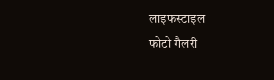लाइफस्टाइल
फोटो गैलरी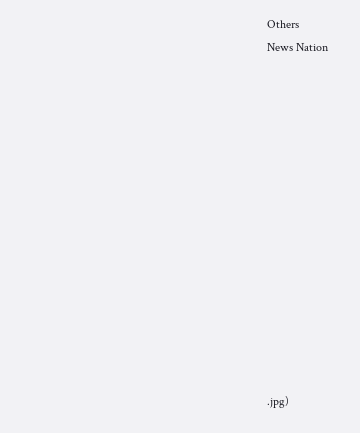Others
News Nation














.jpg)